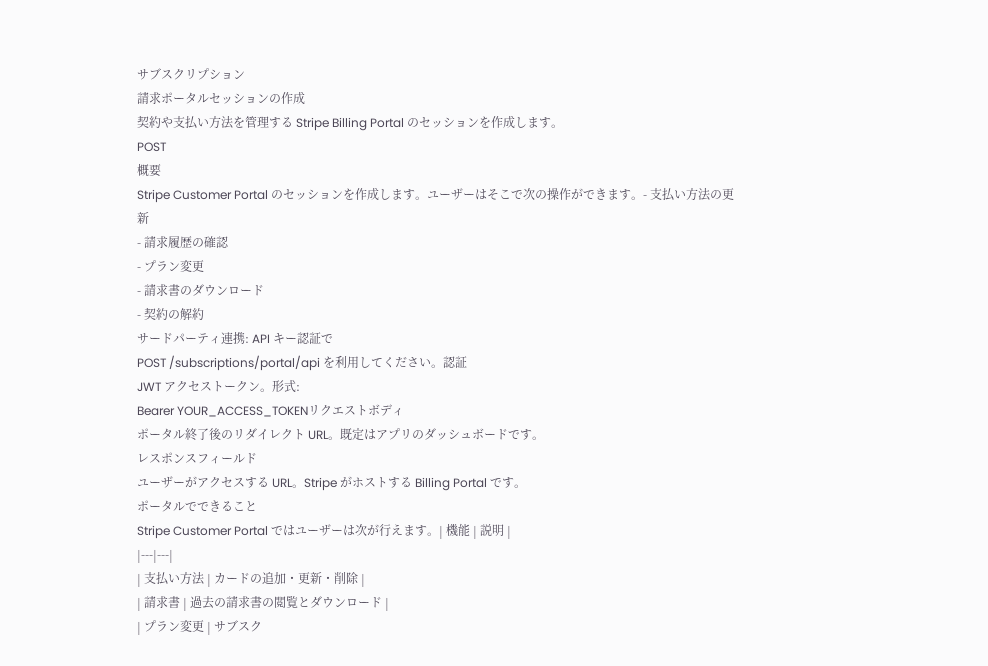サブスクリプション
請求ポータルセッションの作成
契約や支払い方法を管理する Stripe Billing Portal のセッションを作成します。
POST
概要
Stripe Customer Portal のセッションを作成します。ユーザーはそこで次の操作ができます。- 支払い方法の更新
- 請求履歴の確認
- プラン変更
- 請求書のダウンロード
- 契約の解約
サードパーティ連携: API キー認証で
POST /subscriptions/portal/api を利用してください。認証
JWT アクセストークン。形式:
Bearer YOUR_ACCESS_TOKENリクエストボディ
ポータル終了後のリダイレクト URL。既定はアプリのダッシュボードです。
レスポンスフィールド
ユーザーがアクセスする URL。Stripe がホストする Billing Portal です。
ポータルでできること
Stripe Customer Portal ではユーザーは次が行えます。| 機能 | 説明 |
|---|---|
| 支払い方法 | カードの追加・更新・削除 |
| 請求書 | 過去の請求書の閲覧とダウンロード |
| プラン変更 | サブスク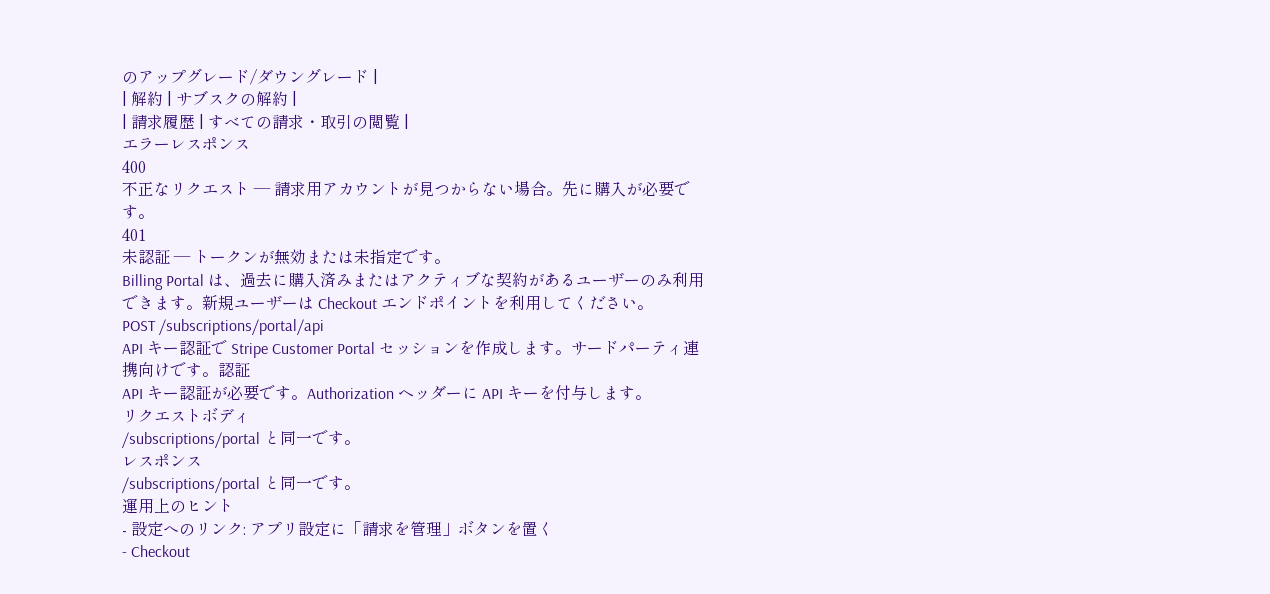のアップグレード/ダウングレード |
| 解約 | サブスクの解約 |
| 請求履歴 | すべての請求・取引の閲覧 |
エラーレスポンス
400
不正なリクエスト — 請求用アカウントが見つからない場合。先に購入が必要です。
401
未認証 — トークンが無効または未指定です。
Billing Portal は、過去に購入済みまたはアクティブな契約があるユーザーのみ利用できます。新規ユーザーは Checkout エンドポイントを利用してください。
POST /subscriptions/portal/api
API キー認証で Stripe Customer Portal セッションを作成します。サードパーティ連携向けです。認証
API キー認証が必要です。Authorization ヘッダーに API キーを付与します。
リクエストボディ
/subscriptions/portal と同一です。
レスポンス
/subscriptions/portal と同一です。
運用上のヒント
- 設定へのリンク: アプリ設定に「請求を管理」ボタンを置く
- Checkout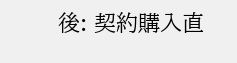後: 契約購入直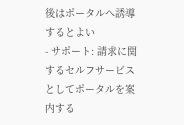後はポータルへ誘導するとよい
- サポート: 請求に関するセルフサービスとしてポータルを案内する